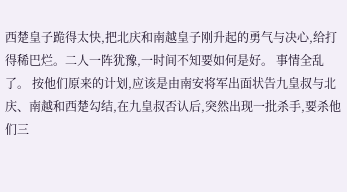西楚皇子跪得太快,把北庆和南越皇子刚升起的勇气与决心,给打得稀巴烂。二人一阵犹豫,一时间不知要如何是好。 事情全乱了。 按他们原来的计划,应该是由南安将军出面状告九皇叔与北庆、南越和西楚勾结,在九皇叔否认后,突然出现一批杀手,要杀他们三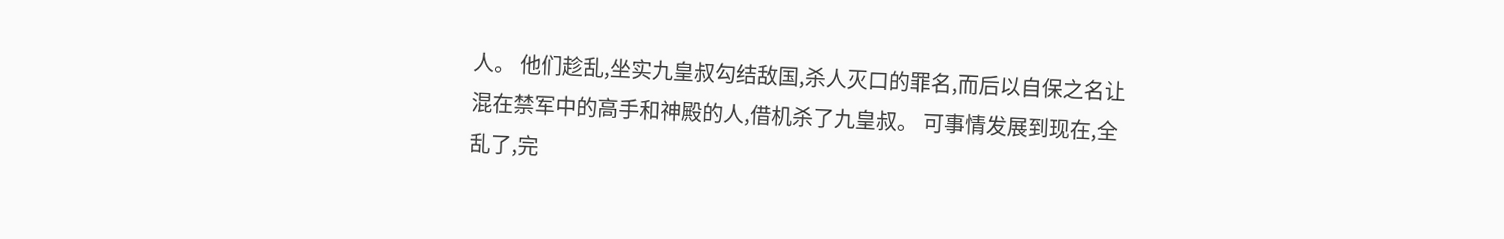人。 他们趁乱,坐实九皇叔勾结敌国,杀人灭口的罪名,而后以自保之名让混在禁军中的高手和神殿的人,借机杀了九皇叔。 可事情发展到现在,全乱了,完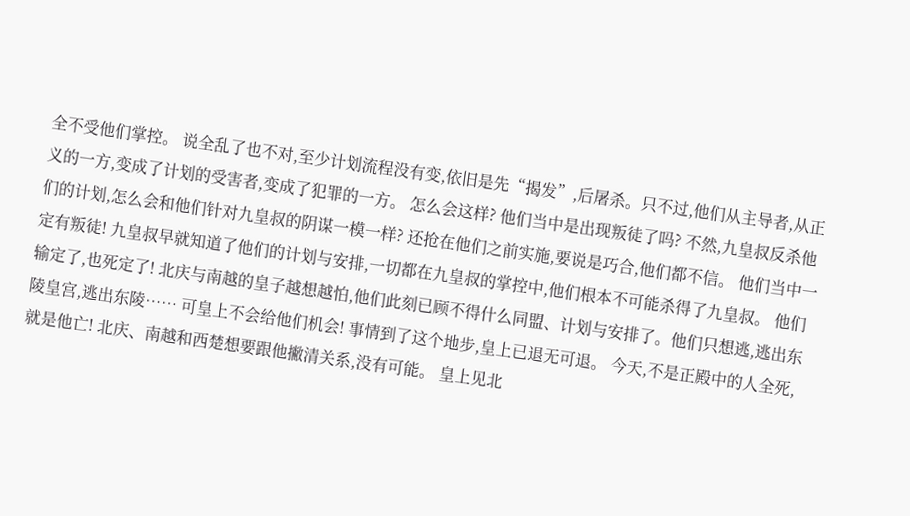全不受他们掌控。 说全乱了也不对,至少计划流程没有变,依旧是先“揭发”,后屠杀。只不过,他们从主导者,从正义的一方,变成了计划的受害者,变成了犯罪的一方。 怎么会这样? 他们当中是出现叛徒了吗? 不然,九皇叔反杀他们的计划,怎么会和他们针对九皇叔的阴谋一模一样? 还抢在他们之前实施,要说是巧合,他们都不信。 他们当中一定有叛徒! 九皇叔早就知道了他们的计划与安排,一切都在九皇叔的掌控中,他们根本不可能杀得了九皇叔。 他们输定了,也死定了! 北庆与南越的皇子越想越怕,他们此刻已顾不得什么同盟、计划与安排了。他们只想逃,逃出东陵皇宫,逃出东陵…… 可皇上不会给他们机会! 事情到了这个地步,皇上已退无可退。 今天,不是正殿中的人全死,就是他亡! 北庆、南越和西楚想要跟他撇清关系,没有可能。 皇上见北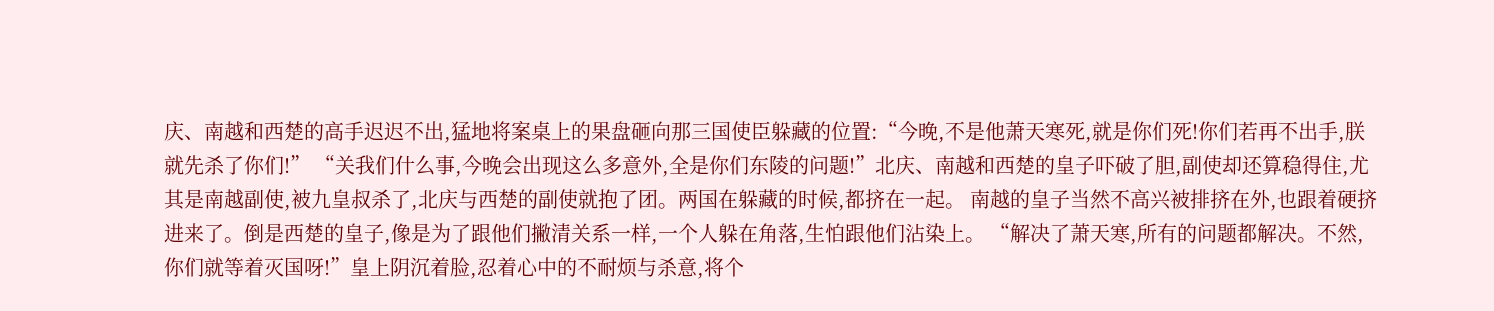庆、南越和西楚的高手迟迟不出,猛地将案桌上的果盘砸向那三国使臣躲藏的位置:“今晚,不是他萧天寒死,就是你们死!你们若再不出手,朕就先杀了你们!” “关我们什么事,今晚会出现这么多意外,全是你们东陵的问题!”北庆、南越和西楚的皇子吓破了胆,副使却还算稳得住,尤其是南越副使,被九皇叔杀了,北庆与西楚的副使就抱了团。两国在躲藏的时候,都挤在一起。 南越的皇子当然不高兴被排挤在外,也跟着硬挤进来了。倒是西楚的皇子,像是为了跟他们撇清关系一样,一个人躲在角落,生怕跟他们沾染上。 “解决了萧天寒,所有的问题都解决。不然,你们就等着灭国呀!”皇上阴沉着脸,忍着心中的不耐烦与杀意,将个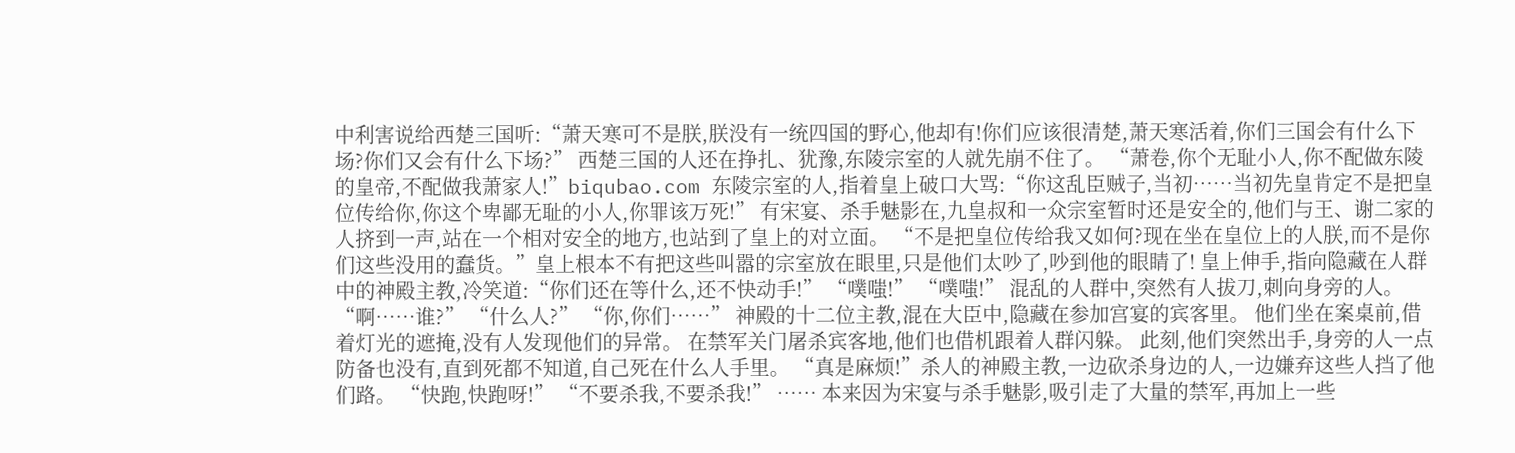中利害说给西楚三国听:“萧天寒可不是朕,朕没有一统四国的野心,他却有!你们应该很清楚,萧天寒活着,你们三国会有什么下场?你们又会有什么下场?” 西楚三国的人还在挣扎、犹豫,东陵宗室的人就先崩不住了。 “萧卷,你个无耻小人,你不配做东陵的皇帝,不配做我萧家人!”biqubao.com 东陵宗室的人,指着皇上破口大骂:“你这乱臣贼子,当初……当初先皇肯定不是把皇位传给你,你这个卑鄙无耻的小人,你罪该万死!” 有宋宴、杀手魅影在,九皇叔和一众宗室暂时还是安全的,他们与王、谢二家的人挤到一声,站在一个相对安全的地方,也站到了皇上的对立面。 “不是把皇位传给我又如何?现在坐在皇位上的人朕,而不是你们这些没用的蠢货。”皇上根本不有把这些叫嚣的宗室放在眼里,只是他们太吵了,吵到他的眼睛了! 皇上伸手,指向隐藏在人群中的神殿主教,冷笑道:“你们还在等什么,还不快动手!” “噗嗤!” “噗嗤!” 混乱的人群中,突然有人拔刀,刺向身旁的人。 “啊……谁?” “什么人?” “你,你们……” 神殿的十二位主教,混在大臣中,隐藏在参加宫宴的宾客里。 他们坐在案桌前,借着灯光的遮掩,没有人发现他们的异常。 在禁军关门屠杀宾客地,他们也借机跟着人群闪躲。 此刻,他们突然出手,身旁的人一点防备也没有,直到死都不知道,自己死在什么人手里。 “真是麻烦!”杀人的神殿主教,一边砍杀身边的人,一边嫌弃这些人挡了他们路。 “快跑,快跑呀!” “不要杀我,不要杀我!” …… 本来因为宋宴与杀手魅影,吸引走了大量的禁军,再加上一些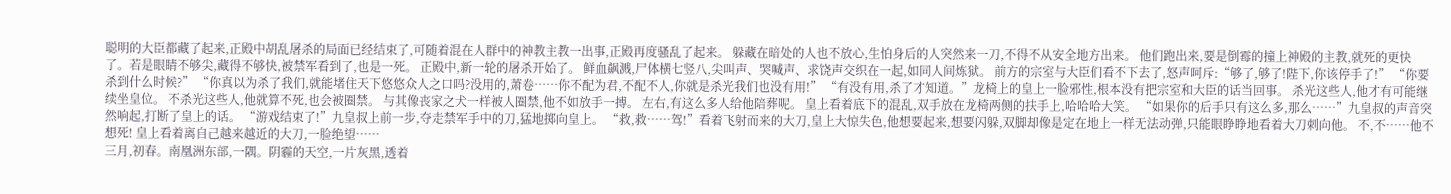聪明的大臣都藏了起来,正殿中胡乱屠杀的局面已经结束了,可随着混在人群中的神教主教一出事,正殿再度骚乱了起来。 躲藏在暗处的人也不放心,生怕身后的人突然来一刀,不得不从安全地方出来。 他们跑出来,要是倒霉的撞上神殿的主教,就死的更快了。若是眼睛不够尖,藏得不够快,被禁军看到了,也是一死。 正殿中,新一轮的屠杀开始了。 鲜血飙溅,尸体横七竖八,尖叫声、哭喊声、求饶声交织在一起,如同人间炼狱。 前方的宗室与大臣们看不下去了,怒声呵斥:“够了,够了!陛下,你该停手了!” “你要杀到什么时候?” “你真以为杀了我们,就能堵住天下悠悠众人之口吗?没用的,萧卷……你不配为君,不配不人,你就是杀光我们也没有用!” “有没有用,杀了才知道。”龙椅上的皇上一脸邪性,根本没有把宗室和大臣的话当回事。 杀光这些人,他才有可能继续坐皇位。 不杀光这些人,他就算不死,也会被圈禁。 与其像丧家之犬一样被人圈禁,他不如放手一搏。 左右,有这么多人给他陪葬呢。 皇上看着底下的混乱,双手放在龙椅两侧的扶手上,哈哈哈大笑。 “如果你的后手只有这么多,那么……”九皇叔的声音突然响起,打断了皇上的话。 “游戏结束了!”九皇叔上前一步,夺走禁军手中的刀,猛地掷向皇上。 “救,救……驾!”看着飞射而来的大刀,皇上大惊失色,他想要起来,想要闪躲,双脚却像是定在地上一样无法动弹,只能眼睁睁地看着大刀刺向他。 不,不……他不想死! 皇上看着离自己越来越近的大刀,一脸绝望……
三月,初春。南凰洲东部,一隅。阴霾的天空,一片灰黑,透着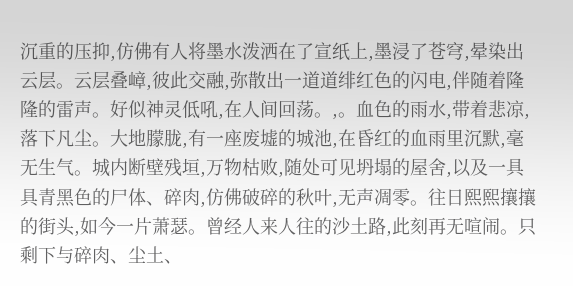沉重的压抑,仿佛有人将墨水泼洒在了宣纸上,墨浸了苍穹,晕染出云层。云层叠嶂,彼此交融,弥散出一道道绯红色的闪电,伴随着隆隆的雷声。好似神灵低吼,在人间回荡。,。血色的雨水,带着悲凉,落下凡尘。大地朦胧,有一座废墟的城池,在昏红的血雨里沉默,毫无生气。城内断壁残垣,万物枯败,随处可见坍塌的屋舍,以及一具具青黑色的尸体、碎肉,仿佛破碎的秋叶,无声凋零。往日熙熙攘攘的街头,如今一片萧瑟。曾经人来人往的沙土路,此刻再无喧闹。只剩下与碎肉、尘土、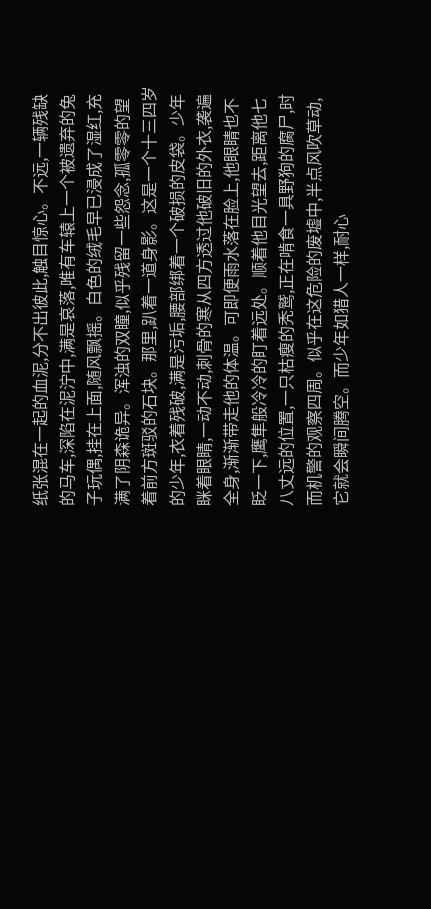纸张混在一起的血泥,分不出彼此,触目惊心。不远,一辆残缺的马车,深陷在泥泞中,满是哀落,唯有车辕上一个被遗弃的兔子玩偶,挂在上面,随风飘摇。白色的绒毛早已浸成了湿红,充满了阴森诡异。浑浊的双瞳,似乎残留一些怨念,孤零零的望着前方斑驳的石块。那里,趴着一道身影。这是一个十三四岁的少年,衣着残破,满是污垢,腰部绑着一个破损的皮袋。少年眯着眼睛,一动不动,刺骨的寒从四方透过他破旧的外衣,袭遍全身,渐渐带走他的体温。可即便雨水落在脸上,他眼睛也不眨一下,鹰隼般冷冷的盯着远处。顺着他目光望去,距离他七八丈远的位置,一只枯瘦的秃鹫,正在啃食一具野狗的腐尸,时而机警的观察四周。似乎在这危险的废墟中,半点风吹草动,它就会瞬间腾空。而少年如猎人一样,耐心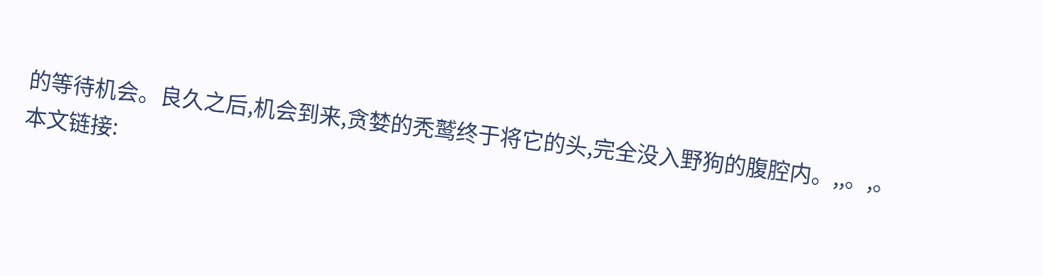的等待机会。良久之后,机会到来,贪婪的秃鹫终于将它的头,完全没入野狗的腹腔内。,,。,。
本文链接: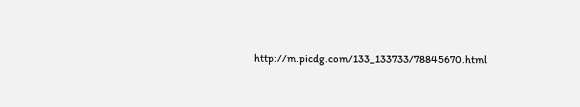http://m.picdg.com/133_133733/78845670.html